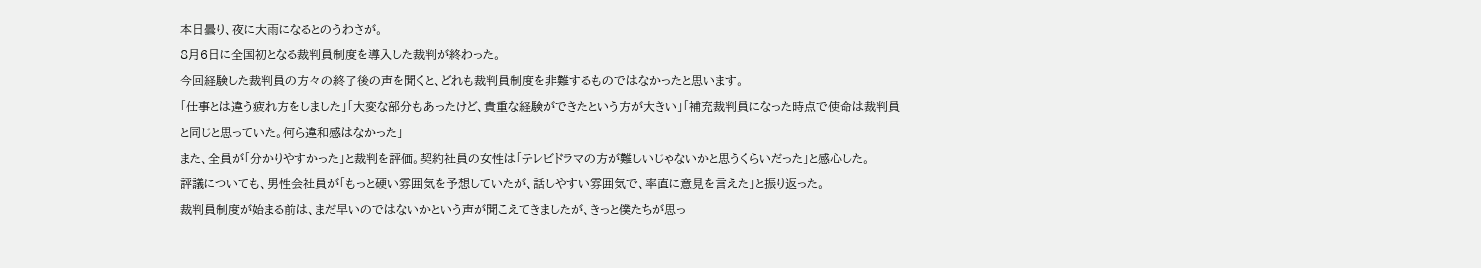本日曇り、夜に大雨になるとのうわさが。
8月6日に全国初となる裁判員制度を導入した裁判が終わった。
今回経験した裁判員の方々の終了後の声を聞くと、どれも裁判員制度を非難するものではなかったと思います。
「仕事とは違う疲れ方をしました」「大変な部分もあったけど、貴重な経験ができたという方が大きい」「補充裁判員になった時点で使命は裁判員と同じと思っていた。何ら違和感はなかった」
また、全員が「分かりやすかった」と裁判を評価。契約社員の女性は「テレビドラマの方が難しいじゃないかと思うくらいだった」と感心した。
評議についても、男性会社員が「もっと硬い雰囲気を予想していたが、話しやすい雰囲気で、率直に意見を言えた」と振り返った。
裁判員制度が始まる前は、まだ早いのではないかという声が聞こえてきましたが、きっと僕たちが思っ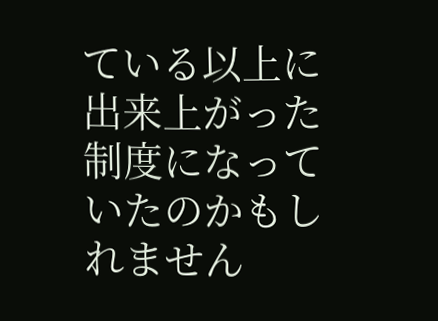ている以上に出来上がった制度になっていたのかもしれません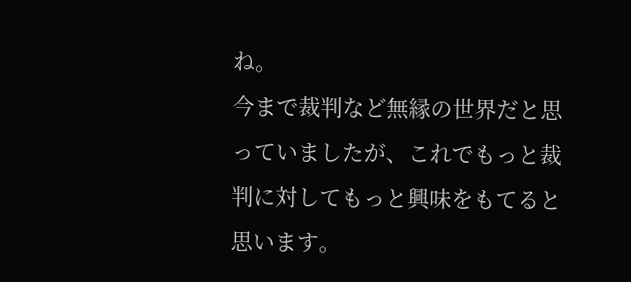ね。
今まで裁判など無縁の世界だと思っていましたが、これでもっと裁判に対してもっと興味をもてると思います。